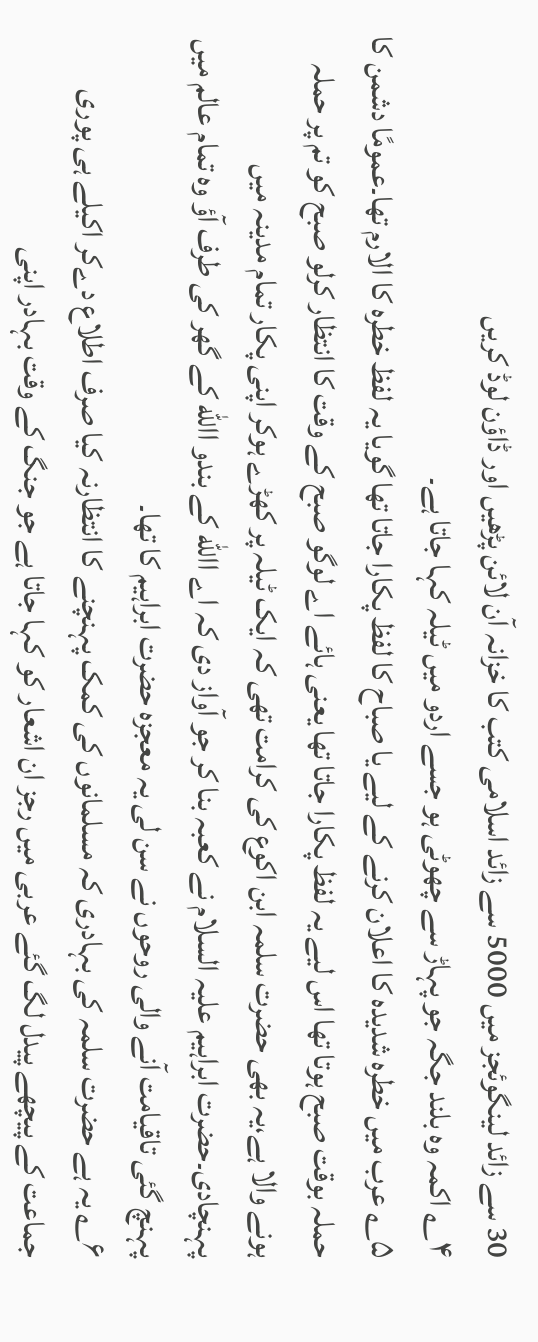30 سے زائد لینگوئجز میں 5000 سے زائد اسلامی کتب کا خزانہ آن لائن پڑھیں اور ڈاؤن لوڈ کریں
۴؎ اکمہ وہ بلند جگہ جو پہاڑ سے چھوٹی ہو جسے اردو میں ٹیلہ کہا جاتا ہے۔
۵؎ عرب میں خطرہ شدیدہ کا اعلان کرنے کے لیے یا صباح کا لفظ پکارا جاتا تھا گویا یہ لفظ خطرہ کا الارم تھا۔عمومًا دشمن کا حملہ بوقت صبح ہوتا تھا اس لیے یہ لفظ پکارا جاتا تھا یعنی ہائے اے لوگو صبح کے وقت کا انتظار کرلو صبح کو تم پر حملہ ہونے والا ہے،یہ بھی حضرت سلمہ ابن اکوع کی کرامت تھی کہ ایک ٹیلہ پر کھڑے ہوکر اپنی پکار تمام مدینہ میں پہنچادی۔حضرت ابراہیم علیہ السلام نے کعبہ بنا کر جو آواز دی کہ اے االله کے بندو االله کے گھر کی طرف آؤ وہ تمام عالم میں پہنچ گئی تاقیامت آنے والی روحوں نے سن لی یہ معجزہ حضرت ابراہیم کا تھا۔
۶؎ یہ ہے حضرت سلمہ کی بہادری کہ مسلمانوں کی کمک پہنچنے کا انتظارنہ کیا صرف اطلاع دےکر اکیلے ہی پوری جماعت کے پیچھے پیدل لگ گئے عربی میں رجز ان اشعار کو کہا جاتا ہے جو جنگ کے وقت بہادر اپنی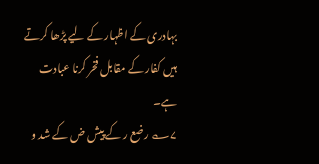بہادری کے اظہار کے لیے پڑھا کرتے ہیں کفار کے مقابل فخر کرنا عبادت ہے۔
۷؎ رضع ر کے پیش ض کے شد و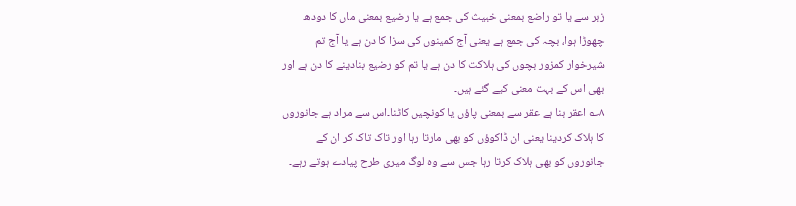زبر سے یا تو راضع بمعنی خبیث کی جمع ہے یا رضیع بمعنی ماں کا دودھ چھوڑا ہوا، بچہ کی جمع ہے یعنی آج کمینوں کی سزا کا دن ہے یا آج تم شیرخوار کمزور بچوں کی ہلاکت کا دن ہے یا تم کو رضیع بنادینے کا دن ہے اور بھی اس کے بہت معنی کیے گئے ہیں۔
۸؎ اعقر بنا ہے عقر سے بمعنی پاؤں یا کونچیں کاٹنا۔اس سے مراد ہے جانوروں کا ہلاک کردینا یعنی ان ڈاکوؤں کو بھی مارتا رہا اور تاک تاک کر ان کے جانوروں کو بھی ہلاک کرتا رہا جس سے وہ لوگ میری طرح پیادے ہوتے رہے۔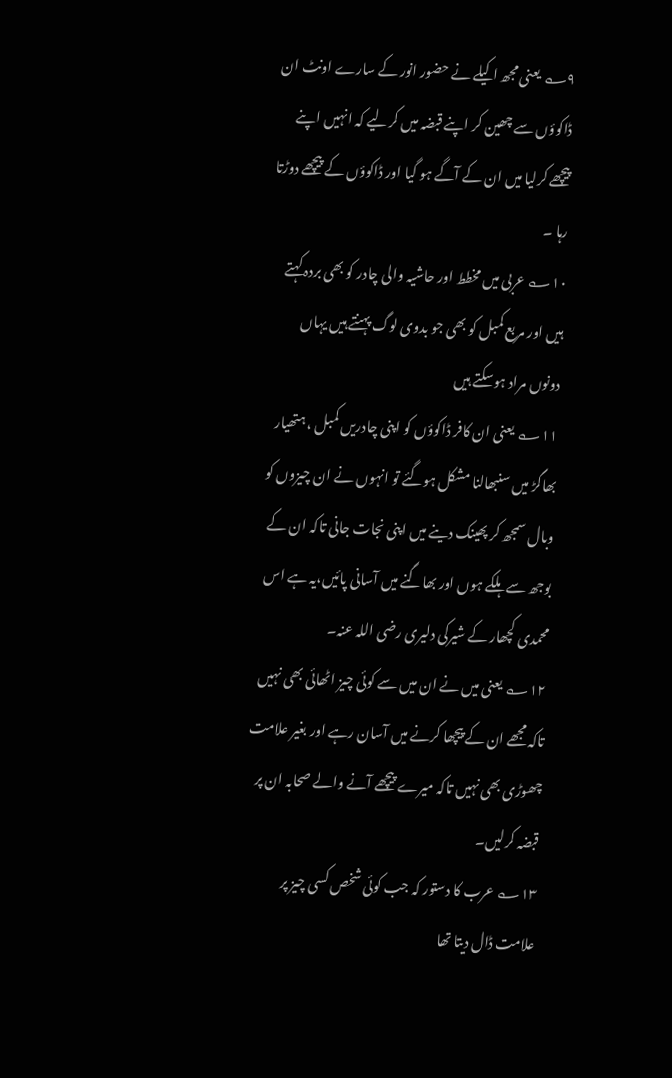۹؎ یعنی مجھ اکیلے نے حضور انور کے سارے اونٹ ان ڈاکوؤں سے چھین کر اپنے قبضہ میں کرلیے کہ انہیں اپنے پیچھے کرلیا میں ان کے آگے ہو گیا اور ڈاکوؤں کے پیچھے دوڑتا رہا ۔
۱۰؎ عربی میں مخطط اور حاشیہ والی چادر کو بھی بردہ کہتے ہیں اور مربع کمبل کو بھی جو بدوی لوگ پہنتے ہیں یہاں دونوں مراد ہوسکتے ہیں
۱۱؎ یعنی ان کافر ڈاکوؤں کو اپنی چادریں کمبل ، ہتھیار بھاگڑ میں سنبھالنا مشکل ہوگئے تو انہوں نے ان چیزوں کو وبال سمجھ کر پھینک دینے میں اپنی نجات جانی تاکہ ان کے بوجھ سے ہلکے ہوں اور بھاگنے میں آسانی پائیں،یہ ہے اس محمدی کچھار کے شیرکی دلیری رضی اللہ عنہ۔
۱۲؎ یعنی میں نے ان میں سے کوئی چیز اٹھائی بھی نہیں تاکہ مجھے ان کے پیچھا کرنے میں آسان رہے اور بغیر علامت چھوڑی بھی نہیں تاکہ میرے پیچھے آنے والے صحابہ ان پر قبضہ کرلیں۔
۱۳؎ عرب کا دستور کہ جب کوئی شخص کسی چیز پر علامت ڈال دیتا تھا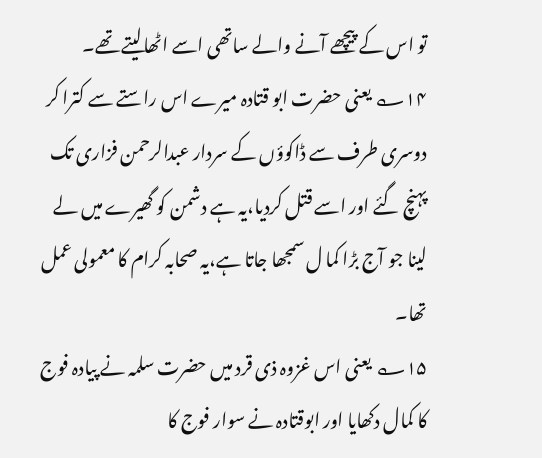تو اس کے پیچھے آنے والے ساتھی اسے اٹھالیتے تھے۔
۱۴؎ یعنی حضرت ابو قتادہ میرے اس راستے سے کترا کر دوسری طرف سے ڈاکوؤں کے سردار عبدالرحمن فزاری تک پہنچ گئے اور اسے قتل کردیا،یہ ہے دشمن کو گھیرے میں لے لینا جو آج بڑا کما ل سمجھا جاتا ہے،یہ صحابہ کرام کا معمولی عمل تھا۔
۱۵؎ یعنی اس غزوہ ذی قرد میں حضرت سلمہ نے پیادہ فوج کا کمال دکھایا اور ابوقتادہ نے سوار فوج کا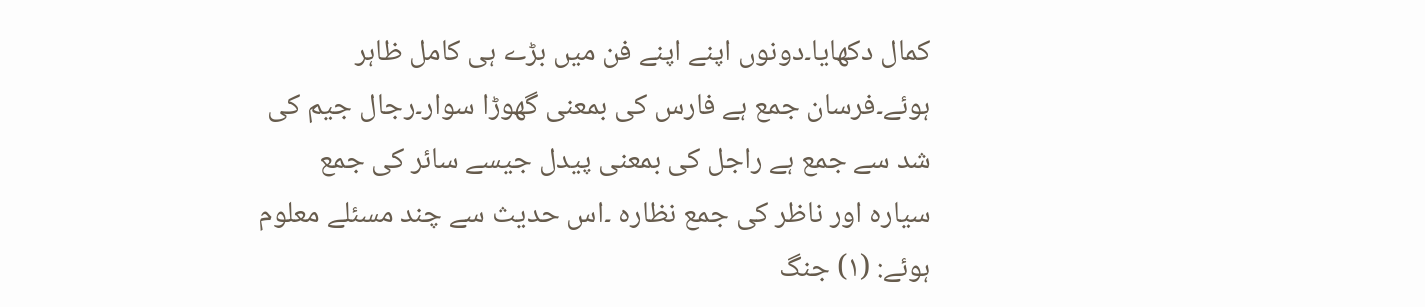کمال دکھایا۔دونوں اپنے اپنے فن میں بڑے ہی کامل ظاہر ہوئے۔فرسان جمع ہے فارس کی بمعنی گھوڑا سوار۔رجال جیم کی شد سے جمع ہے راجل کی بمعنی پیدل جیسے سائر کی جمع سیارہ اور ناظر کی جمع نظارہ ۔اس حدیث سے چند مسئلے معلوم ہوئے: (۱) جنگ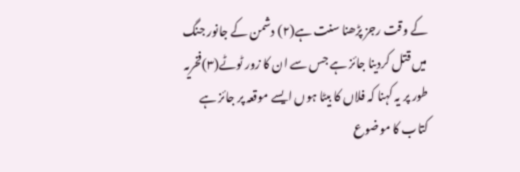کے وقت رجز پڑھنا سنت ہے(۲) دشمن کے جانور جنگ میں قتل کردینا جائز ہے جس سے ان کا زور ٹوٹے(۳)فخریہ طور پر یہ کہنا کہ فلاں کا بیٹا ہوں ایسے موقعہ پر جائز ہے
کتاب کا موضوع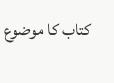کتاب کا موضوع